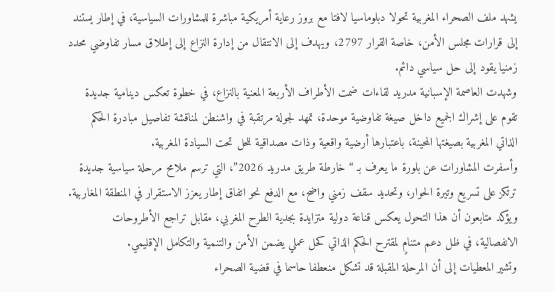يشهد ملف الصحراء المغربية تحولا دبلوماسيا لافتا مع بروز رعاية أمريكية مباشرة للمشاورات السياسية، في إطار يستند إلى قرارات مجلس الأمن، خاصة القرار 2797، ويهدف إلى الانتقال من إدارة النزاع إلى إطلاق مسار تفاوضي محدد زمنيا يقود إلى حل سياسي دائم.
وشهدت العاصمة الإسبانية مدريد لقاءات ضمت الأطراف الأربعة المعنية بالنزاع، في خطوة تعكس دينامية جديدة تقوم على إشراك الجميع داخل صيغة تفاوضية موحدة، تمهد لجولة مرتقبة في واشنطن لمناقشة تفاصيل مبادرة الحكم الذاتي المغربية بصيغتها المحينة، باعتبارها أرضية واقعية وذات مصداقية للحل تحت السيادة المغربية.
وأسفرت المشاورات عن بلورة ما يعرف بـ “خارطة طريق مدريد 2026”، التي ترسم ملامح مرحلة سياسية جديدة ترتكز على تسريع وتيرة الحوار، وتحديد سقف زمني واضح، مع الدفع نحو اتفاق إطار يعزز الاستقرار في المنطقة المغاربية.
ويؤكد متابعون أن هذا التحول يعكس قناعة دولية متزايدة بجدية الطرح المغربي، مقابل تراجع الأطروحات الانفصالية، في ظل دعم متنامٍ لمقترح الحكم الذاتي كحل عملي يضمن الأمن والتنمية والتكامل الإقليمي.
وتشير المعطيات إلى أن المرحلة المقبلة قد تشكل منعطفا حاسما في قضية الصحراء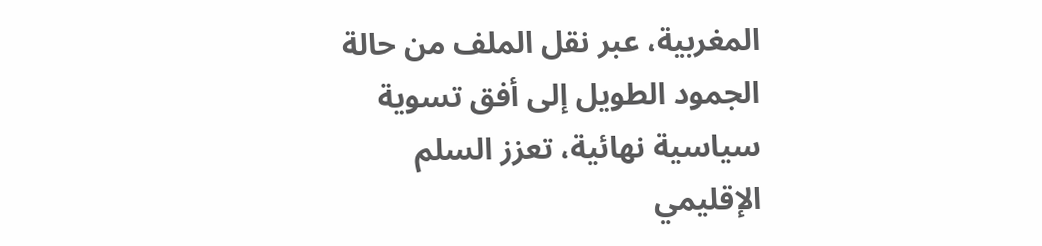المغربية، عبر نقل الملف من حالة الجمود الطويل إلى أفق تسوية سياسية نهائية، تعزز السلم الإقليمي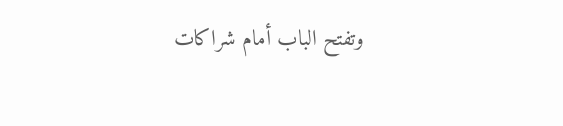وتفتح الباب أمام شراكات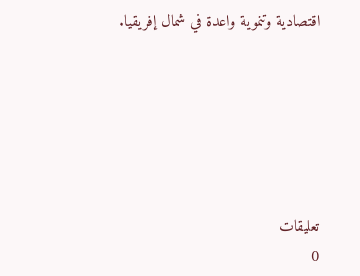اقتصادية وتنموية واعدة في شمال إفريقيا.






تعليقات
0